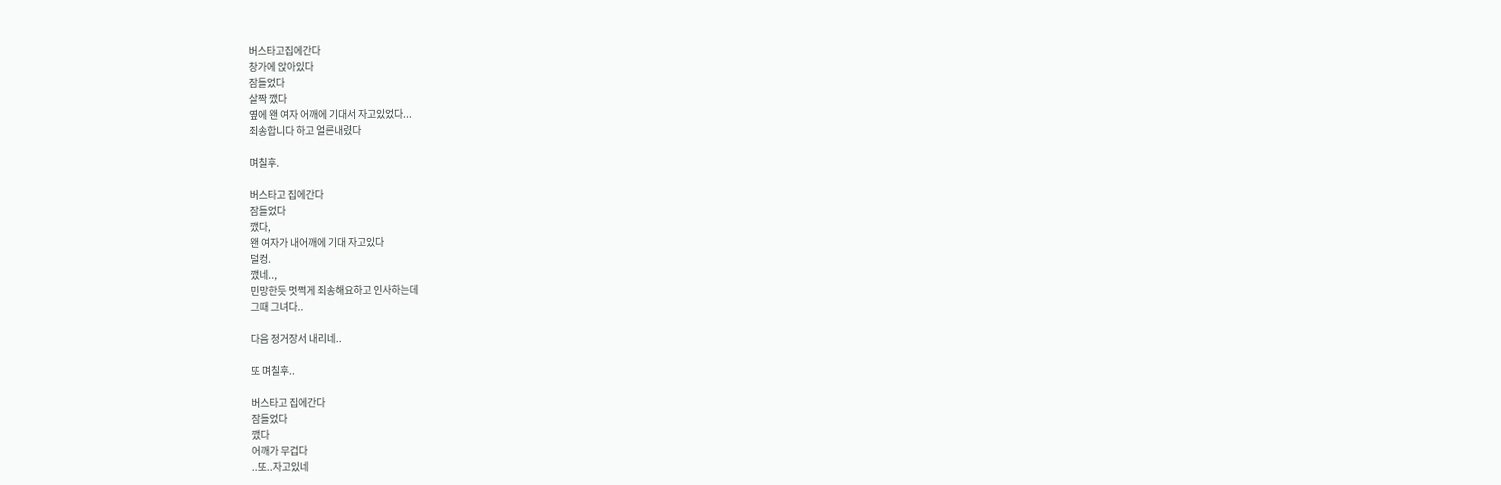버스타고집에간다
창가에 앉아있다
잠들었다
살짝 깼다
옆에 왠 여자 어깨에 기대서 자고있었다...
죄송합니다 하고 얼른내렸다

며칠후.

버스타고 집에간다
잠들었다
깼다,
왠 여자가 내어깨에 기대 자고있다
덜컹.
깼네..,
민망한듯 멋쩍게 죄송해요하고 인사하는데
그때 그녀다..

다음 정거장서 내리네..

또 며칠후..

버스타고 집에간다
잠들었다
깼다
어깨가 무겁다
..또..자고있네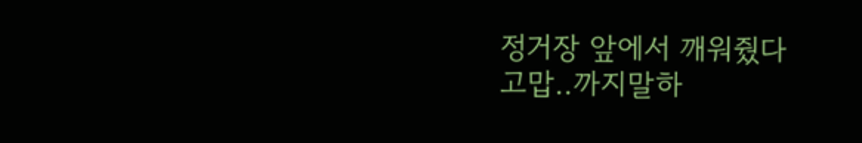정거장 앞에서 깨워줬다
고맙..까지말하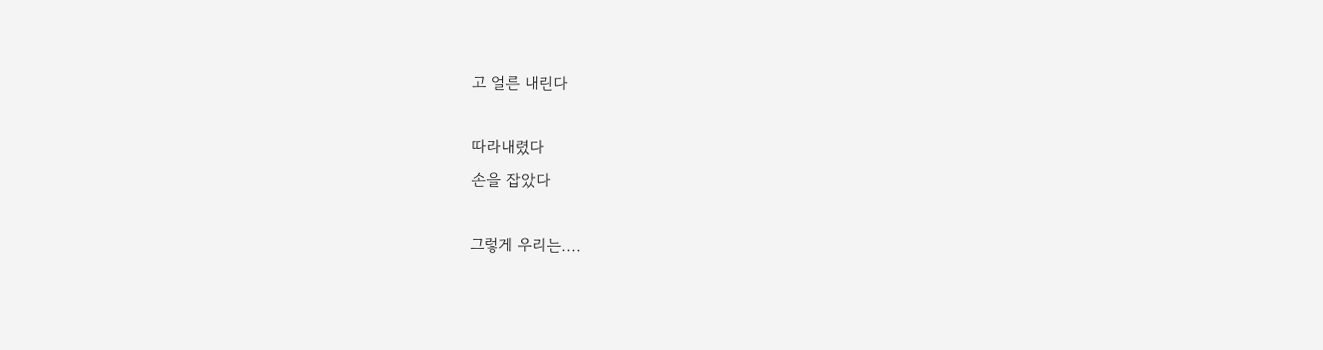고 얼른 내린다

따라내렸다
손을 잡았다

그렇게 우리는....